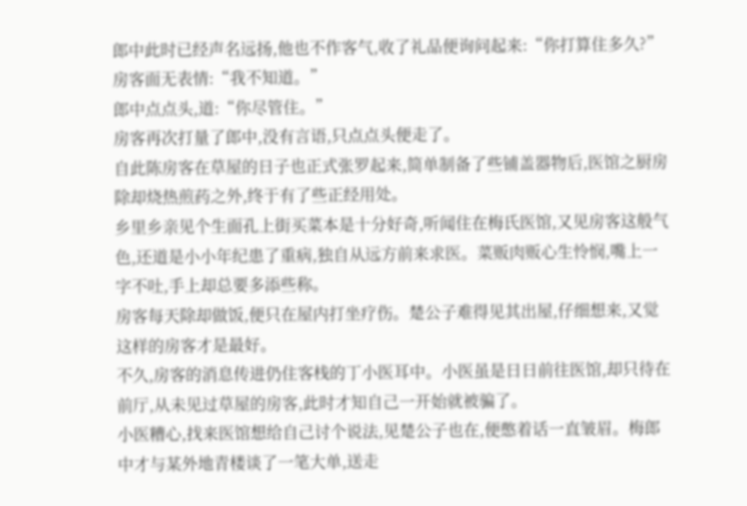郎中此时已经声名远扬,他也不作客气,收了礼品便询问起来:“你打算住多久?”
房客面无表情:“我不知道。”
郎中点点头,道:“你尽管住。”
房客再次打量了郎中,没有言语,只点点头便走了。
自此陈房客在草屋的日子也正式张罗起来,简单制备了些铺盖器物后,医馆之厨房除却烧热煎药之外,终于有了些正经用处。
乡里乡亲见个生面孔上街买菜本是十分好奇,听闻住在梅氏医馆,又见房客这般气色,还道是小小年纪患了重病,独自从远方前来求医。菜贩肉贩心生怜悯,嘴上一字不吐,手上却总要多添些称。
房客每天除却做饭,便只在屋内打坐疗伤。楚公子难得见其出屋,仔细想来,又觉这样的房客才是最好。
不久,房客的消息传进仍住客栈的丁小医耳中。小医虽是日日前往医馆,却只待在前厅,从未见过草屋的房客,此时才知自己一开始就被骗了。
小医糟心,找来医馆想给自己讨个说法,见楚公子也在,便憋着话一直皱眉。梅郎中才与某外地青楼谈了一笔大单,送走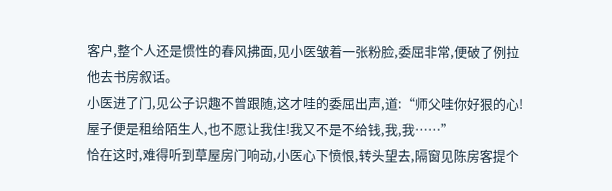客户,整个人还是惯性的春风拂面,见小医皱着一张粉脸,委屈非常,便破了例拉他去书房叙话。
小医进了门,见公子识趣不曾跟随,这才哇的委屈出声,道:“师父哇你好狠的心!屋子便是租给陌生人,也不愿让我住!我又不是不给钱,我,我……”
恰在这时,难得听到草屋房门响动,小医心下愤恨,转头望去,隔窗见陈房客提个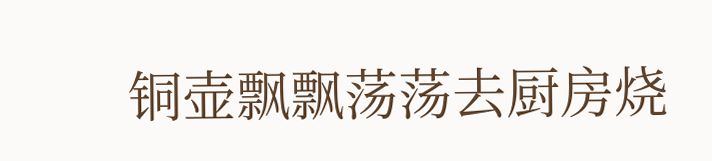铜壶飘飘荡荡去厨房烧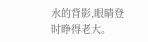水的背影,眼睛登时睁得老大。